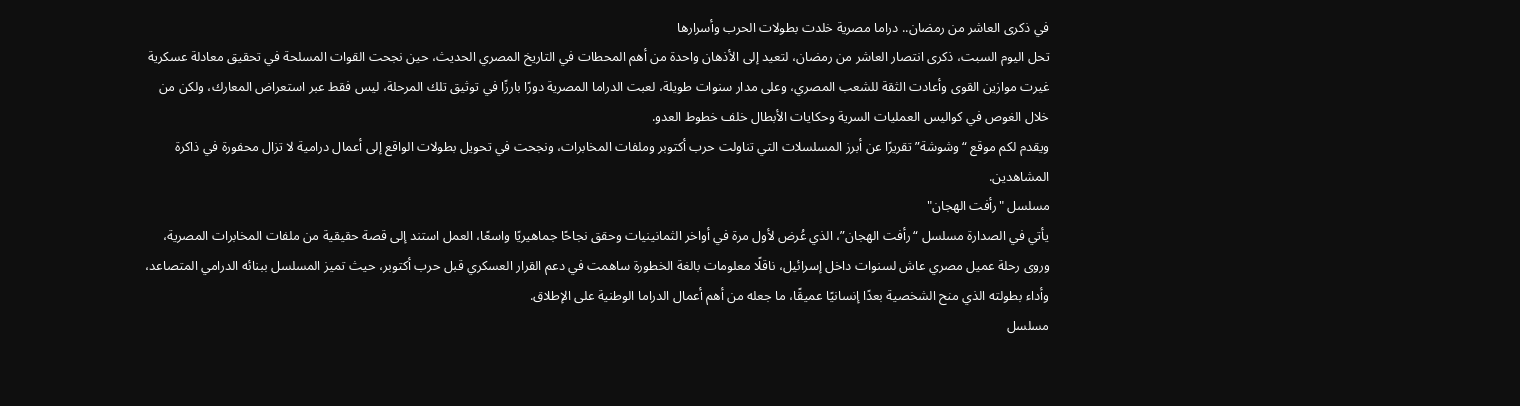في ذكرى العاشر من رمضان.. دراما مصرية خلدت بطولات الحرب وأسرارها
تحل اليوم السبت، ذكرى انتصار العاشر من رمضان، لتعيد إلى الأذهان واحدة من أهم المحطات في التاريخ المصري الحديث، حين نجحت القوات المسلحة في تحقيق معادلة عسكرية غيرت موازين القوى وأعادت الثقة للشعب المصري، وعلى مدار سنوات طويلة، لعبت الدراما المصرية دورًا بارزًا في توثيق تلك المرحلة، ليس فقط عبر استعراض المعارك، ولكن من خلال الغوص في كواليس العمليات السرية وحكايات الأبطال خلف خطوط العدو.
ويقدم لكم موقع “وشوشة” تقريرًا عن أبرز المسلسلات التي تناولت حرب أكتوبر وملفات المخابرات، ونجحت في تحويل بطولات الواقع إلى أعمال درامية لا تزال محفورة في ذاكرة المشاهدين.
مسلسل "رأفت الهجان"
يأتي في الصدارة مسلسل “رأفت الهجان”، الذي عُرض لأول مرة في أواخر الثمانينيات وحقق نجاحًا جماهيريًا واسعًا، العمل استند إلى قصة حقيقية من ملفات المخابرات المصرية، وروى رحلة عميل مصري عاش لسنوات داخل إسرائيل، ناقلًا معلومات بالغة الخطورة ساهمت في دعم القرار العسكري قبل حرب أكتوبر، حيث تميز المسلسل ببنائه الدرامي المتصاعد، وأداء بطولته الذي منح الشخصية بعدًا إنسانيًا عميقًا، ما جعله من أهم أعمال الدراما الوطنية على الإطلاق.
مسلسل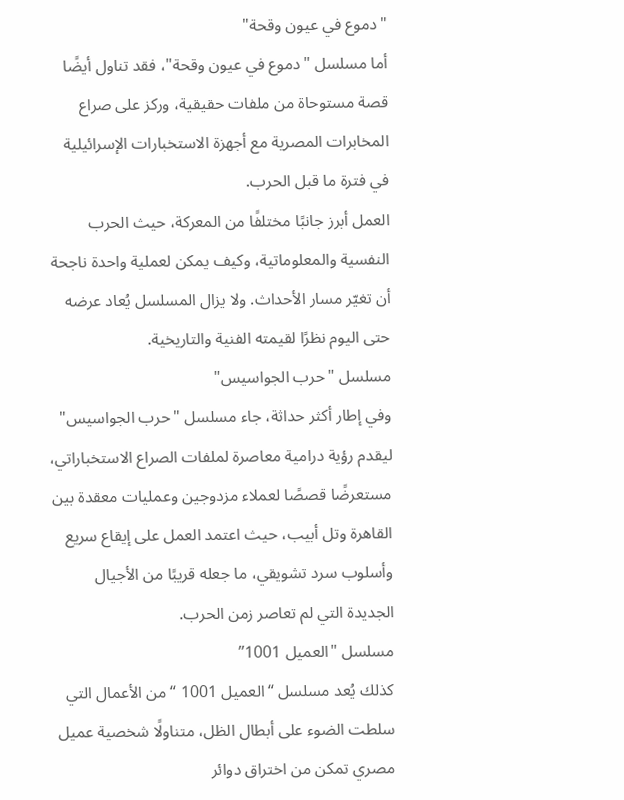"دموع في عيون وقحة"
أما مسلسل "دموع في عيون وقحة"، فقد تناول أيضًا قصة مستوحاة من ملفات حقيقية، وركز على صراع المخابرات المصرية مع أجهزة الاستخبارات الإسرائيلية في فترة ما قبل الحرب.
العمل أبرز جانبًا مختلفًا من المعركة، حيث الحرب النفسية والمعلوماتية، وكيف يمكن لعملية واحدة ناجحة أن تغيّر مسار الأحداث. ولا يزال المسلسل يُعاد عرضه حتى اليوم نظرًا لقيمته الفنية والتاريخية.
مسلسل "حرب الجواسيس"
وفي إطار أكثر حداثة، جاء مسلسل "حرب الجواسيس" ليقدم رؤية درامية معاصرة لملفات الصراع الاستخباراتي، مستعرضًا قصصًا لعملاء مزدوجين وعمليات معقدة بين القاهرة وتل أبيب، حيث اعتمد العمل على إيقاع سريع وأسلوب سرد تشويقي، ما جعله قريبًا من الأجيال الجديدة التي لم تعاصر زمن الحرب.
مسلسل "العميل 1001”
كذلك يُعد مسلسل “العميل 1001 “ من الأعمال التي سلطت الضوء على أبطال الظل، متناولًا شخصية عميل مصري تمكن من اختراق دوائر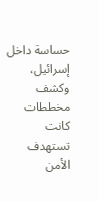حساسة داخل إسرائيل، وكشف مخططات كانت تستهدف الأمن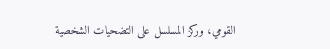القومي، وركز المسلسل على التضحيات الشخصية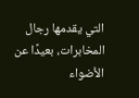التي يقدمها رجال المخابرات، بعيدًا عن الأضواء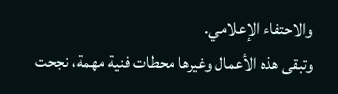والاحتفاء الإعلامي.
وتبقى هذه الأعمال وغيرها محطات فنية مهمة، نجحت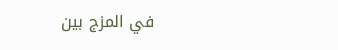في المزج بين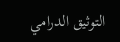التوثيق الدرامي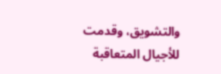والتشويق، وقدمت للأجيال المتعاقبة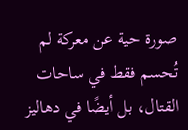صورة حية عن معركة لم تُحسم فقط في ساحات القتال، بل أيضًا في دهاليز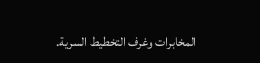المخابرات وغرف التخطيط السرية.